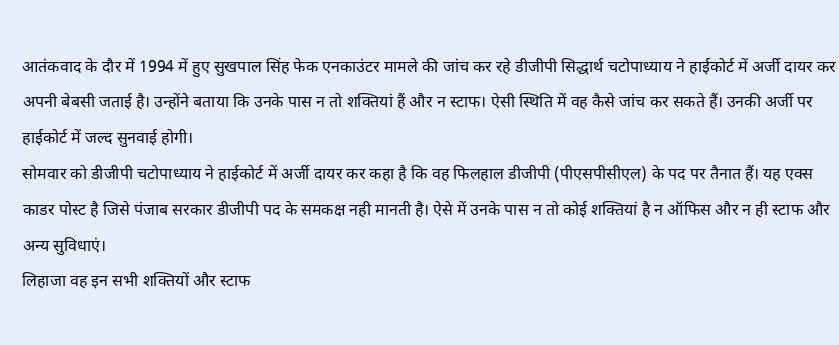आतंकवाद के दौर में 1994 में हुए सुखपाल सिंह फेक एनकाउंटर मामले की जांच कर रहे डीजीपी सिद्धार्थ चटोपाध्याय ने हाईकोर्ट में अर्जी दायर कर अपनी बेबसी जताई है। उन्होंने बताया कि उनके पास न तो शक्तियां हैं और न स्टाफ। ऐसी स्थिति में वह कैसे जांच कर सकते हैं। उनकी अर्जी पर हाईकोर्ट में जल्द सुनवाई होगी।
सोमवार को डीजीपी चटोपाध्याय ने हाईकोर्ट में अर्जी दायर कर कहा है कि वह फिलहाल डीजीपी (पीएसपीसीएल) के पद पर तैनात हैं। यह एक्स काडर पोस्ट है जिसे पंजाब सरकार डीजीपी पद के समकक्ष नही मानती है। ऐसे में उनके पास न तो कोई शक्तियां है न ऑफिस और न ही स्टाफ और अन्य सुविधाएं।
लिहाजा वह इन सभी शक्तियों और स्टाफ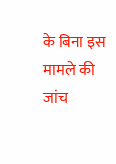के बिना इस मामले की जांच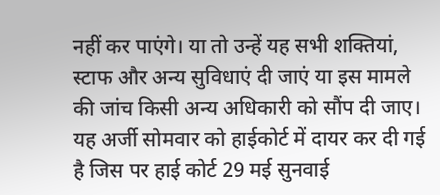नहीं कर पाएंगे। या तो उन्हें यह सभी शक्तियां, स्टाफ और अन्य सुविधाएं दी जाएं या इस मामले की जांच किसी अन्य अधिकारी को सौंप दी जाए। यह अर्जी सोमवार को हाईकोर्ट में दायर कर दी गई है जिस पर हाई कोर्ट 29 मई सुनवाई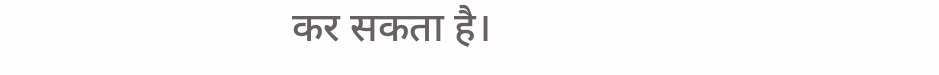कर सकता है।